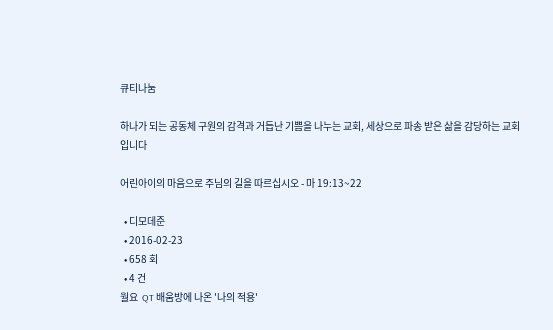큐티나눔

하나가 되는 공동체 구원의 감격과 거듭난 기쁨을 나누는 교회, 세상으로 파송 받은 삶을 감당하는 교회입니다

어린아이의 마음으로 주님의 길을 따르십시오 - 마 19:13~22

  • 디모데준
  • 2016-02-23
  • 658 회
  • 4 건
월요  QT 배움방에 나온 '나의 적용'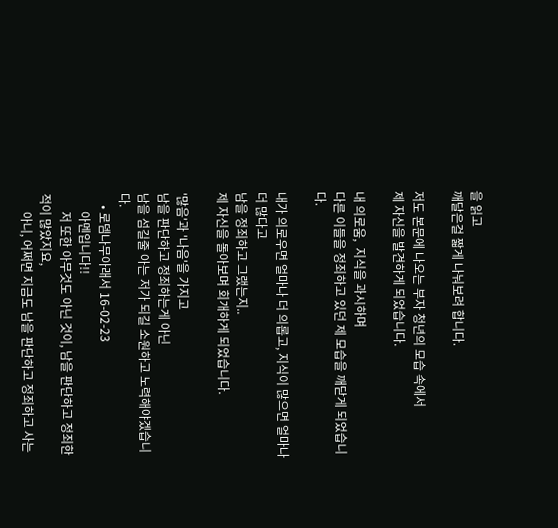을 읽고
깨달은걸 짧게 나눠보려 합니다.

저도 본문에 나오는 부자 청년의 모습 속에서
제 자신을 발견하게 되었습니다.

내 의로움,  지식을 과시하며
다른 이들을 정죄하고 있던 제 모습을 깨닫게 되었습니다.

내가 의로우면 얼마나 더 의롭고, 지식이 많으면 얼마나 더 많다고
남을 정죄하고 그랬는지..
제 자신을 돌아보며 회개하게 되었습니다.

'많음'과 '나음'을 가지고
남을 판단하고 정죄하는게 아닌
남을 섬길줄 아는 저가 되길 소원하고 노력해야겠습니다.
    • 로뎀나무아래서 16-02-23
      아멘입니다!!
      저 또한 아무것도 아닌 것이, 남을 판단하고 정죄한 적이 많았지요,
      아니, 어쩌면 지금도 남을 판단하고 정죄하고 사는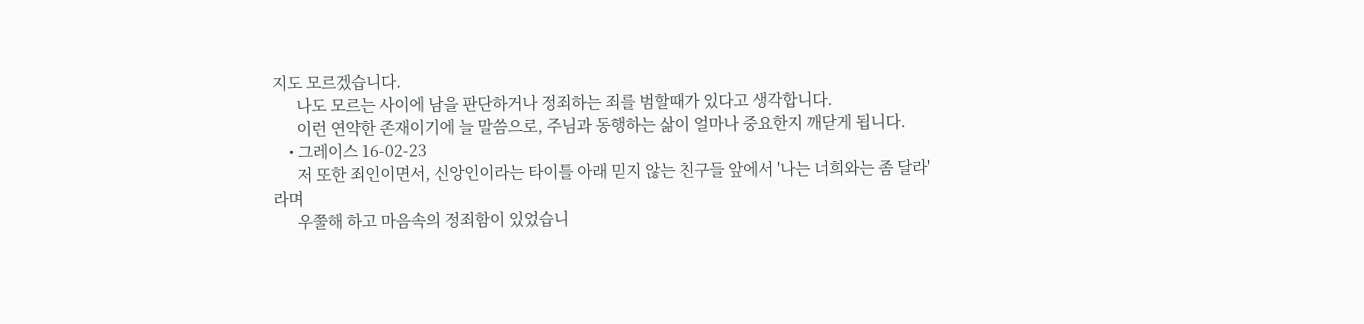지도 모르겠습니다.
      나도 모르는 사이에 남을 판단하거나 정죄하는 죄를 범할때가 있다고 생각합니다.
      이런 연약한 존재이기에 늘 말씀으로, 주님과 동행하는 삶이 얼마나 중요한지 깨닫게 됩니다.
    • 그레이스 16-02-23
      저 또한 죄인이면서, 신앙인이라는 타이틀 아래 믿지 않는 친구들 앞에서 '나는 너희와는 좀 달라' 라며
      우쭐해 하고 마음속의 정죄함이 있었습니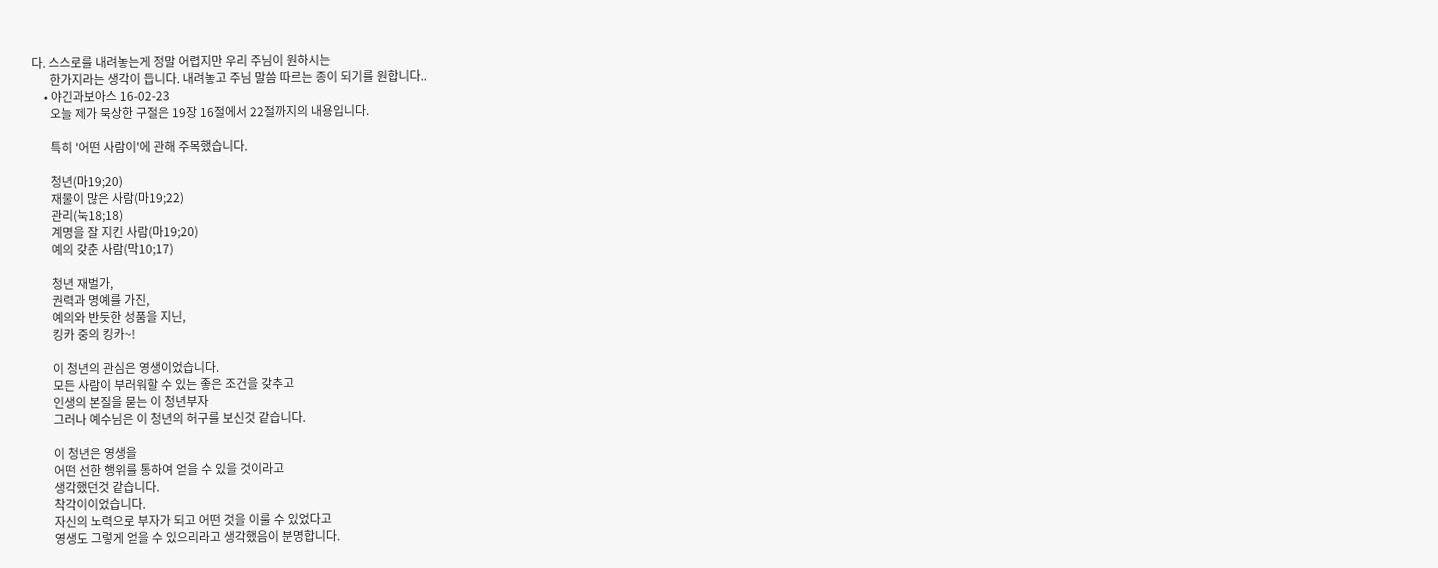다. 스스로를 내려놓는게 정말 어렵지만 우리 주님이 원하시는
      한가지라는 생각이 듭니다. 내려놓고 주님 말씀 따르는 종이 되기를 원합니다..
    • 야긴과보아스 16-02-23
      오늘 제가 묵상한 구절은 19장 16절에서 22절까지의 내용입니다.

      특히 '어떤 사람이'에 관해 주목했습니다.

      청년(마19;20)
      재물이 많은 사람(마19;22)
      관리(눅18;18)
      계명을 잘 지킨 사람(마19;20)
      예의 갖춘 사람(막10;17)

      청년 재벌가,
      권력과 명예를 가진,
      예의와 반듯한 성품을 지닌,
      킹카 중의 킹카~!

      이 청년의 관심은 영생이었습니다.
      모든 사람이 부러워할 수 있는 좋은 조건을 갖추고
      인생의 본질을 묻는 이 청년부자
      그러나 예수님은 이 청년의 허구를 보신것 같습니다.

      이 청년은 영생을
      어떤 선한 행위를 통하여 얻을 수 있을 것이라고
      생각했던것 같습니다.
      착각이이었습니다.
      자신의 노력으로 부자가 되고 어떤 것을 이룰 수 있었다고
      영생도 그렇게 얻을 수 있으리라고 생각했음이 분명합니다.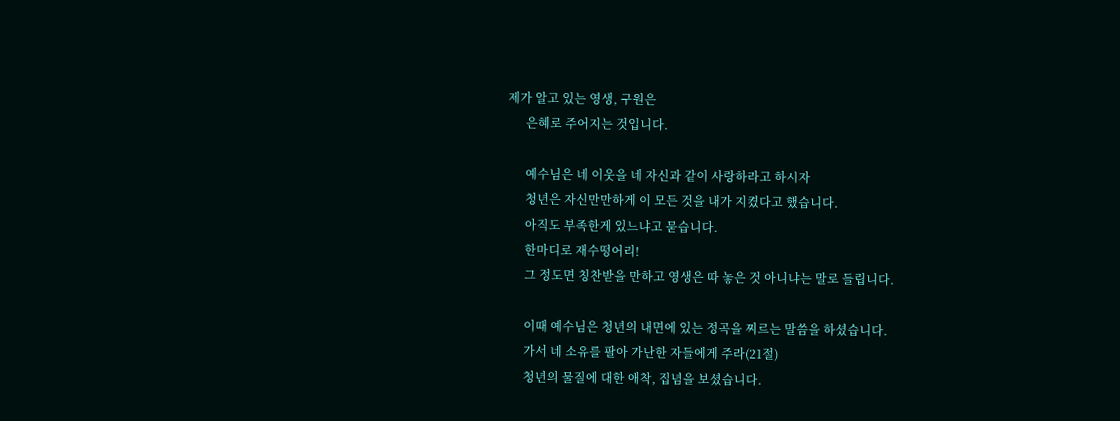제가 알고 있는 영생, 구원은
      은혜로 주어지는 것입니다.

      예수님은 네 이웃을 네 자신과 같이 사랑하라고 하시자
      청년은 자신만만하게 이 모든 것을 내가 지켰다고 했습니다.
      아직도 부족한게 있느냐고 묻습니다.
      한마디로 재수떵어리!
      그 정도면 칭찬받을 만하고 영생은 따 놓은 것 아니냐는 말로 들립니다.

      이때 예수님은 청년의 내면에 있는 정곡을 찌르는 말씀을 하셨습니다.
      가서 네 소유를 팔아 가난한 자들에게 주라(21절)
      청년의 물질에 대한 애착, 집념을 보셨습니다.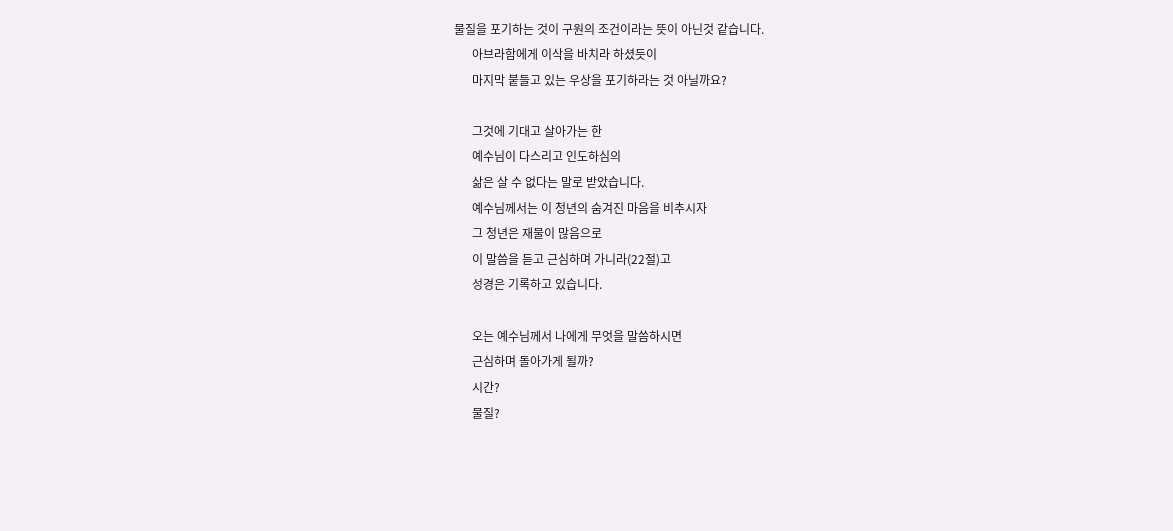물질을 포기하는 것이 구원의 조건이라는 뜻이 아닌것 같습니다.
      아브라함에게 이삭을 바치라 하셨듯이
      마지막 붙들고 있는 우상을 포기하라는 것 아닐까요?

      그것에 기대고 살아가는 한
      예수님이 다스리고 인도하심의
      삶은 살 수 없다는 말로 받았습니다.
      예수님께서는 이 청년의 숨겨진 마음을 비추시자
      그 청년은 재물이 많음으로
      이 말씀을 듣고 근심하며 가니라(22절)고
      성경은 기록하고 있습니다.

      오는 예수님께서 나에게 무엇을 말씀하시면
      근심하며 돌아가게 될까?
      시간?
      물질?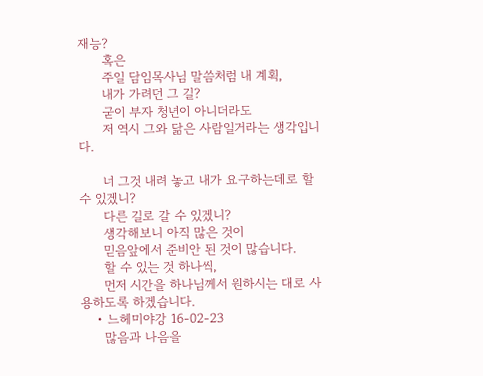재능?
      혹은
      주일 담임목사님 말씀처럼 내 계획,
      내가 가려던 그 길?
      굳이 부자 청년이 아니더라도
      저 역시 그와 닮은 사람일거라는 생각입니다.

      너 그것 내려 놓고 내가 요구하는데로 할 수 있겠니?
      다른 길로 갈 수 있겠니?
      생각해보니 아직 많은 것이
      믿음앞에서 준비안 된 것이 많습니다.
      할 수 있는 것 하나씩,
      먼저 시간을 하나님께서 원하시는 대로 사용하도록 하겠습니다.
    • 느헤미야강 16-02-23
      많음과 나음을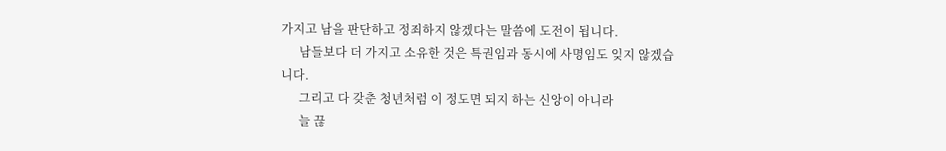가지고 남을 판단하고 정죄하지 않겠다는 말씀에 도전이 됩니다.
      남들보다 더 가지고 소유한 것은 특권임과 동시에 사명임도 잊지 않겠습니다.
      그리고 다 갖춘 청년처럼 이 정도면 되지 하는 신앙이 아니라
      늘 끊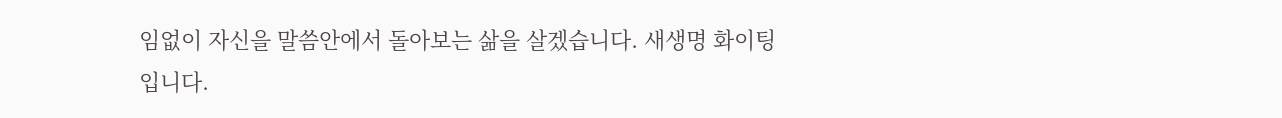임없이 자신을 말씀안에서 돌아보는 삶을 살겠습니다. 새생명 화이팅입니다.